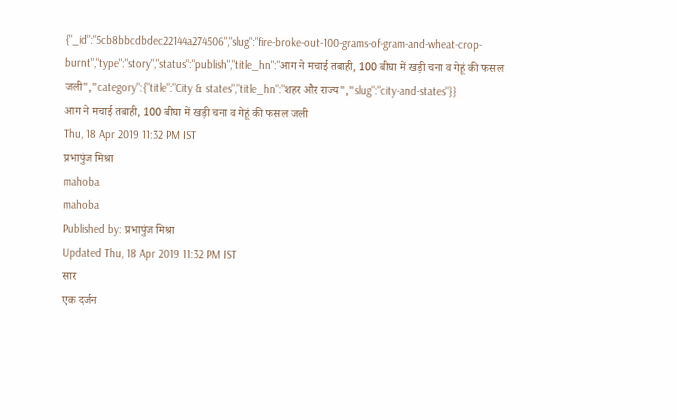{"_id":"5cb8bbcdbdec22144a274506","slug":"fire-broke-out-100-grams-of-gram-and-wheat-crop-burnt","type":"story","status":"publish","title_hn":"आग ने मचाई तबाही, 100 बीघा में खड़ी चना व गेहूं की फसल जली","category":{"title":"City & states","title_hn":"शहर और राज्य","slug":"city-and-states"}}
आग ने मचाई तबाही, 100 बीघा में खड़ी चना व गेहूं की फसल जली
Thu, 18 Apr 2019 11:32 PM IST
प्रभापुंज मिश्रा
mahoba
mahoba
Published by: प्रभापुंज मिश्रा
Updated Thu, 18 Apr 2019 11:32 PM IST
सार
एक दर्जन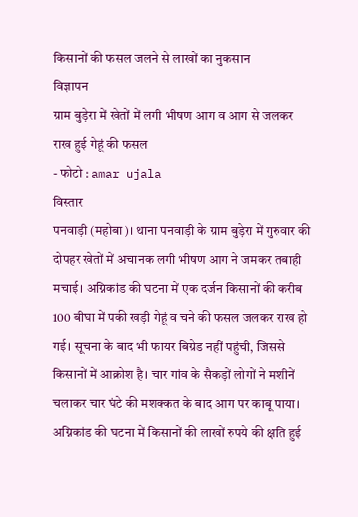किसानों की फसल जलने से लाखों का नुकसान
विज्ञापन
ग्राम बुड़ेरा में खेतों में लगी भीषण आग व आग से जलकर राख हुई गेहूं की फसल
- फोटो : amar ujala
विस्तार
पनवाड़ी (महोबा)। थाना पनवाड़ी के ग्राम बुड़ेरा में गुरुवार की दोपहर खेतों में अचानक लगी भीषण आग ने जमकर तबाही मचाई। अग्निकांड की घटना में एक दर्जन किसानों की करीब 100 बीघा में पकी खड़ी गेहूं व चने की फसल जलकर राख हो गई। सूचना के बाद भी फायर बिग्रेड नहीं पहुंची, जिससे किसानों में आक्रोश है। चार गांव के सैकड़ों लोगों ने मशीनें चलाकर चार घंटे की मशक्कत के बाद आग पर काबू पाया। अग्निकांड की घटना में किसानों की लाखों रुपये की क्षति हुई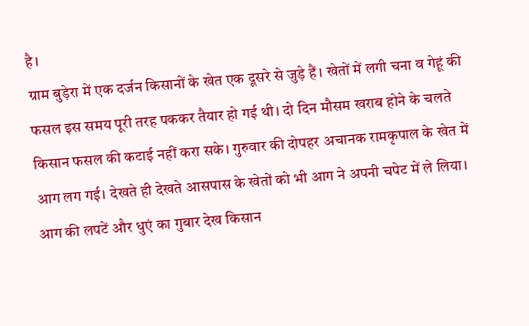है।
ग्राम बुड़ेरा में एक दर्जन किसानों के खेत एक दूसरे से जुड़े हैं। खेतों में लगी चना व गेहूं की फसल इस समय पूरी तरह पककर तैयार हो गई थी। दो दिन मौसम खराब होने के चलते किसान फसल की कटाई नहीं करा सके। गुरुवार की दोपहर अचानक रामकृपाल के खेत में आग लग गई। देखते ही देखते आसपास के खेतों को भी आग ने अपनी चपेट में ले लिया। आग की लपटें और धुएं का गुबार देख किसान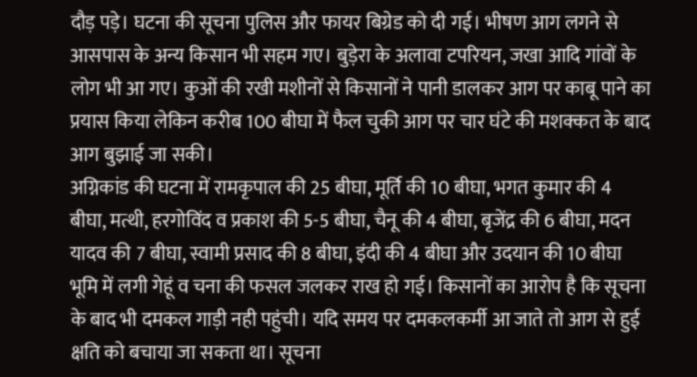दौड़ पड़े। घटना की सूचना पुलिस और फायर बिग्रेड को दी गई। भीषण आग लगने से आसपास के अन्य किसान भी सहम गए। बुड़ेरा के अलावा टपरियन, जखा आदि गांवों के लोग भी आ गए। कुओं की रखी मशीनों से किसानों ने पानी डालकर आग पर काबू पाने का प्रयास किया लेकिन करीब 100 बीघा में फैल चुकी आग पर चार घंटे की मशक्कत के बाद आग बुझाई जा सकी।
अग्निकांड की घटना में रामकृपाल की 25 बीघा, मूर्ति की 10 बीघा, भगत कुमार की 4 बीघा, मत्थी, हरगोविंद व प्रकाश की 5-5 बीघा, चैनू की 4 बीघा, बृजेंद्र की 6 बीघा, मदन यादव की 7 बीघा, स्वामी प्रसाद की 8 बीघा, इंदी की 4 बीघा और उदयान की 10 बीघा भूमि में लगी गेहूं व चना की फसल जलकर राख हो गई। किसानों का आरोप है कि सूचना के बाद भी दमकल गाड़ी नही पहुंची। यदि समय पर दमकलकर्मी आ जाते तो आग से हुई क्षति को बचाया जा सकता था। सूचना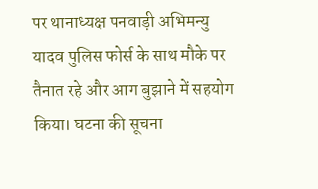पर थानाध्यक्ष पनवाड़ी अभिमन्यु यादव पुलिस फोर्स के साथ मौके पर तैनात रहे और आग बुझाने में सहयोग किया। घटना की सूचना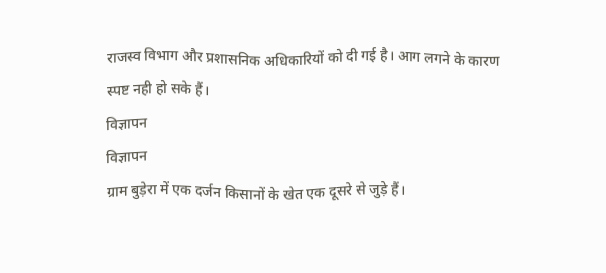राजस्व विभाग और प्रशासनिक अधिकारियों को दी गई है। आग लगने के कारण स्पष्ट नही हो सके हैं।
विज्ञापन
विज्ञापन
ग्राम बुड़ेरा में एक दर्जन किसानों के खेत एक दूसरे से जुड़े हैं।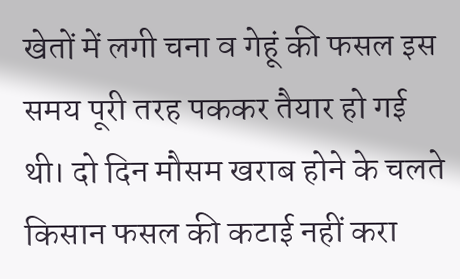खेतों में लगी चना व गेहूं की फसल इस समय पूरी तरह पककर तैयार हो गई थी। दो दिन मौसम खराब होने के चलते किसान फसल की कटाई नहीं करा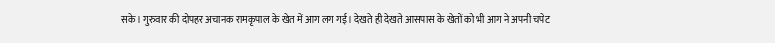सके। गुरुवार की दोपहर अचानक रामकृपाल के खेत में आग लग गई। देखते ही देखते आसपास के खेतों को भी आग ने अपनी चपेट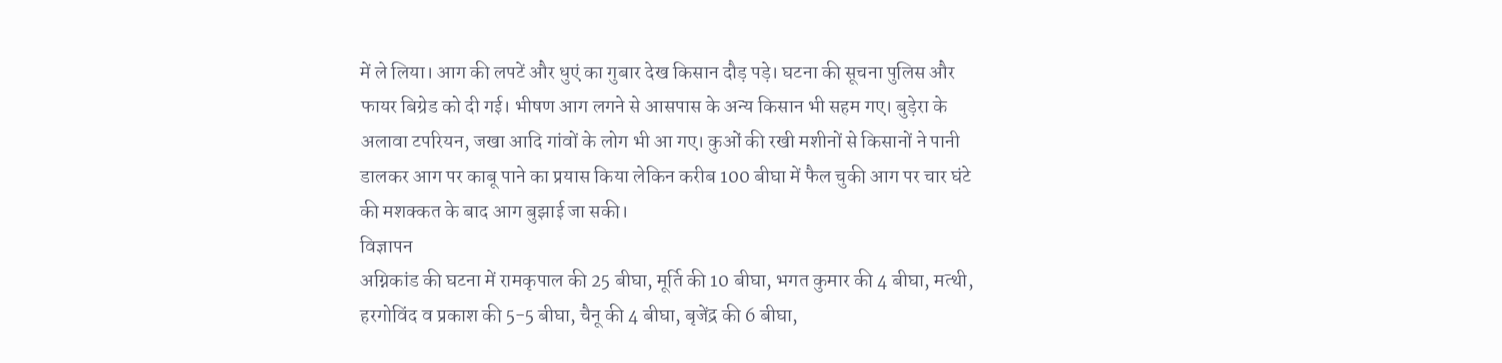में ले लिया। आग की लपटें और धुएं का गुबार देख किसान दौड़ पड़े। घटना की सूचना पुलिस और फायर बिग्रेड को दी गई। भीषण आग लगने से आसपास के अन्य किसान भी सहम गए। बुड़ेरा के अलावा टपरियन, जखा आदि गांवों के लोग भी आ गए। कुओं की रखी मशीनों से किसानों ने पानी डालकर आग पर काबू पाने का प्रयास किया लेकिन करीब 100 बीघा में फैल चुकी आग पर चार घंटे की मशक्कत के बाद आग बुझाई जा सकी।
विज्ञापन
अग्निकांड की घटना में रामकृपाल की 25 बीघा, मूर्ति की 10 बीघा, भगत कुमार की 4 बीघा, मत्थी, हरगोविंद व प्रकाश की 5-5 बीघा, चैनू की 4 बीघा, बृजेंद्र की 6 बीघा,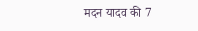मदन यादव की 7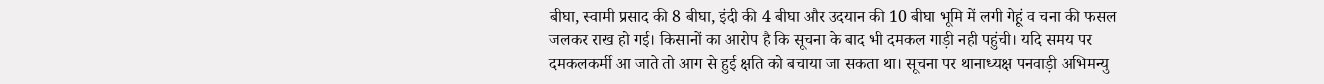बीघा, स्वामी प्रसाद की 8 बीघा, इंदी की 4 बीघा और उदयान की 10 बीघा भूमि में लगी गेहूं व चना की फसल जलकर राख हो गई। किसानों का आरोप है कि सूचना के बाद भी दमकल गाड़ी नही पहुंची। यदि समय पर दमकलकर्मी आ जाते तो आग से हुई क्षति को बचाया जा सकता था। सूचना पर थानाध्यक्ष पनवाड़ी अभिमन्यु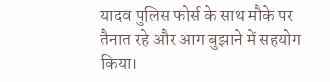यादव पुलिस फोर्स के साथ मौके पर तैनात रहे और आग बुझाने में सहयोग किया।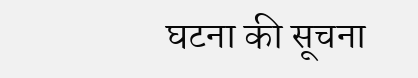घटना की सूचना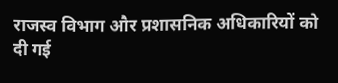राजस्व विभाग और प्रशासनिक अधिकारियों को दी गई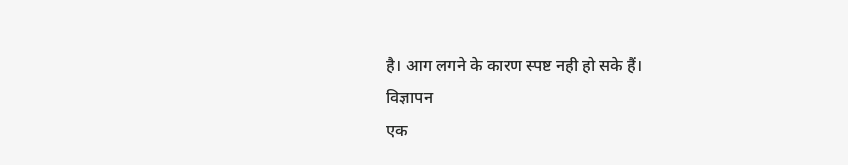है। आग लगने के कारण स्पष्ट नही हो सके हैं।
विज्ञापन
एक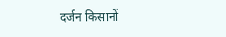दर्जन किसानों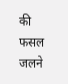की फसल जलने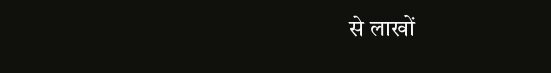से लाखों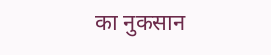का नुकसान